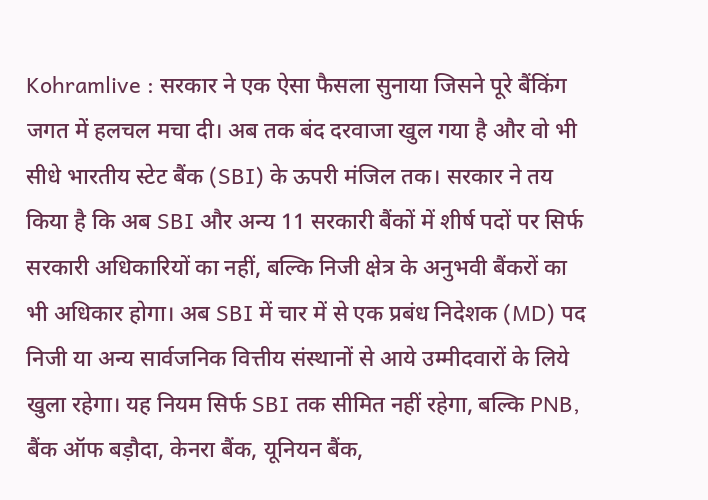Kohramlive : सरकार ने एक ऐसा फैसला सुनाया जिसने पूरे बैंकिंग जगत में हलचल मचा दी। अब तक बंद दरवाजा खुल गया है और वो भी सीधे भारतीय स्टेट बैंक (SBI) के ऊपरी मंजिल तक। सरकार ने तय किया है कि अब SBI और अन्य 11 सरकारी बैंकों में शीर्ष पदों पर सिर्फ सरकारी अधिकारियों का नहीं, बल्कि निजी क्षेत्र के अनुभवी बैंकरों का भी अधिकार होगा। अब SBI में चार में से एक प्रबंध निदेशक (MD) पद निजी या अन्य सार्वजनिक वित्तीय संस्थानों से आये उम्मीदवारों के लिये खुला रहेगा। यह नियम सिर्फ SBI तक सीमित नहीं रहेगा, बल्कि PNB, बैंक ऑफ बड़ौदा, केनरा बैंक, यूनियन बैंक,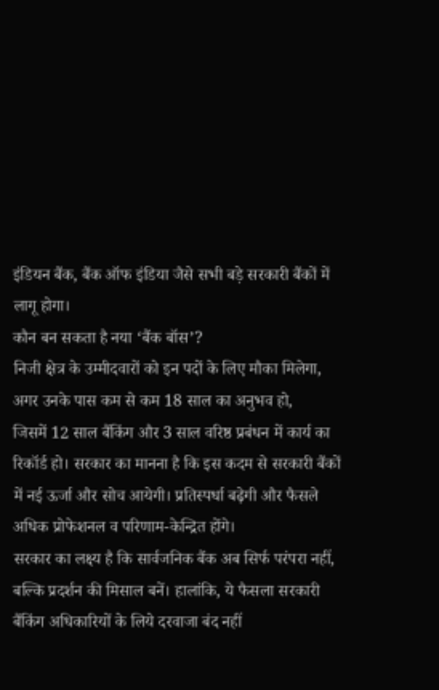इंडियन बैंक, बैंक ऑफ इंडिया जैसे सभी बड़े सरकारी बैंकों में लागू होगा।
कौन बन सकता है नया ‘बैंक बॉस’?
निजी क्षेत्र के उम्मीदवारों को इन पदों के लिए मौका मिलेगा, अगर उनके पास कम से कम 18 साल का अनुभव हो,
जिसमें 12 साल बैंकिंग और 3 साल वरिष्ठ प्रबंधन में कार्य का रिकॉर्ड हो। सरकार का मानना है कि इस कदम से सरकारी बैंकों में नई ऊर्जा और सोच आयेगी। प्रतिस्पर्धा बढ़ेगी और फैसले अधिक प्रोफेशनल व परिणाम-केन्द्रित होंगे।
सरकार का लक्ष्य है कि सार्वजनिक बैंक अब सिर्फ परंपरा नहीं, बल्कि प्रदर्शन की मिसाल बनें। हालांकि, ये फैसला सरकारी बैंकिंग अधिकारियों के लिये दरवाजा बंद नहीं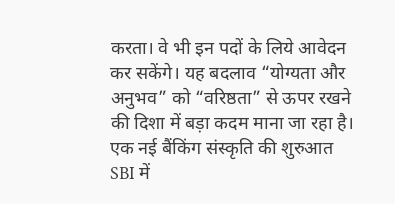करता। वे भी इन पदों के लिये आवेदन कर सकेंगे। यह बदलाव “योग्यता और अनुभव” को “वरिष्ठता” से ऊपर रखने की दिशा में बड़ा कदम माना जा रहा है।
एक नई बैंकिंग संस्कृति की शुरुआत
SBI में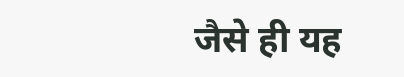जैसे ही यह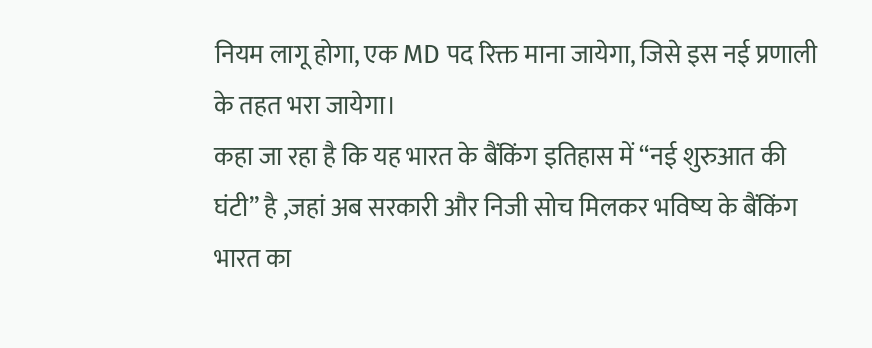नियम लागू होगा, एक MD पद रिक्त माना जायेगा, जिसे इस नई प्रणाली के तहत भरा जायेगा।
कहा जा रहा है कि यह भारत के बैंकिंग इतिहास में “नई शुरुआत की घंटी” है ,जहां अब सरकारी और निजी सोच मिलकर भविष्य के बैंकिंग भारत का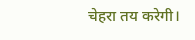चेहरा तय करेगी।